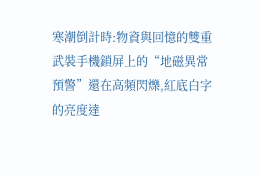寒潮倒計時:物資與回憶的雙重武裝手機鎖屏上的“地磁異常預警”還在高頻閃爍,紅底白字的亮度達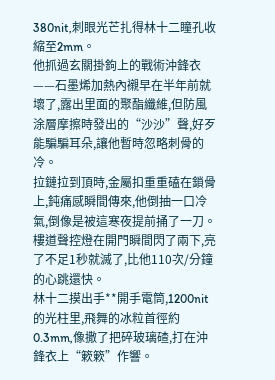380nit,刺眼光芒扎得林十二瞳孔收縮至2mm。
他抓過玄關掛鉤上的戰術沖鋒衣——石墨烯加熱內襯早在半年前就壞了,露出里面的聚酯纖維,但防風涂層摩擦時發出的“沙沙”聲,好歹能騙騙耳朵,讓他暫時忽略刺骨的冷。
拉鏈拉到頂時,金屬扣重重磕在鎖骨上,鈍痛感瞬間傳來,他倒抽一口冷氣,倒像是被這寒夜提前捅了一刀。
樓道聲控燈在開門瞬間閃了兩下,亮了不足1秒就滅了,比他110次/分鐘的心跳還快。
林十二摸出手**開手電筒,1200nit的光柱里,飛舞的冰粒首徑約0.3mm,像撒了把碎玻璃碴,打在沖鋒衣上“簌簌”作響。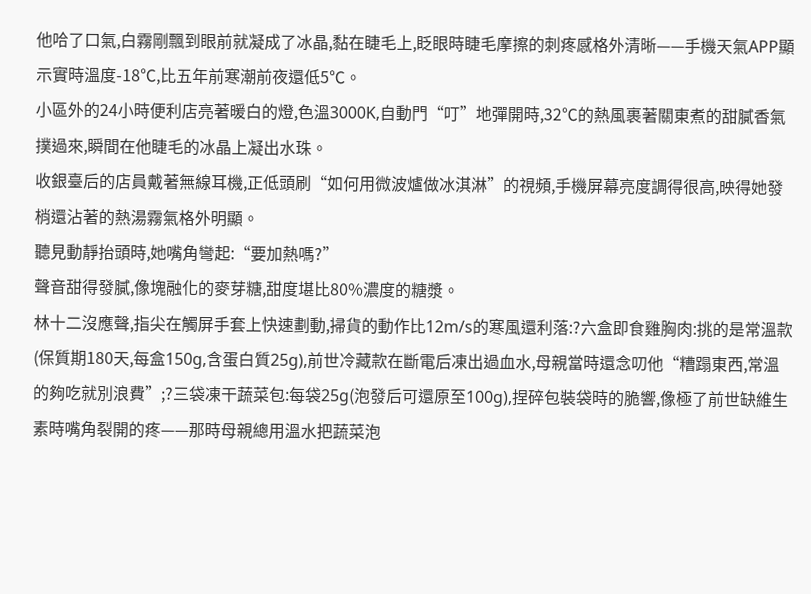他哈了口氣,白霧剛飄到眼前就凝成了冰晶,黏在睫毛上,眨眼時睫毛摩擦的刺疼感格外清晰——手機天氣APP顯示實時溫度-18℃,比五年前寒潮前夜還低5℃。
小區外的24小時便利店亮著暖白的燈,色溫3000K,自動門“叮”地彈開時,32℃的熱風裹著關東煮的甜膩香氣撲過來,瞬間在他睫毛的冰晶上凝出水珠。
收銀臺后的店員戴著無線耳機,正低頭刷“如何用微波爐做冰淇淋”的視頻,手機屏幕亮度調得很高,映得她發梢還沾著的熱湯霧氣格外明顯。
聽見動靜抬頭時,她嘴角彎起:“要加熱嗎?”
聲音甜得發膩,像塊融化的麥芽糖,甜度堪比80%濃度的糖漿。
林十二沒應聲,指尖在觸屏手套上快速劃動,掃貨的動作比12m/s的寒風還利落:?六盒即食雞胸肉:挑的是常溫款(保質期180天,每盒150g,含蛋白質25g),前世冷藏款在斷電后凍出過血水,母親當時還念叨他“糟蹋東西,常溫的夠吃就別浪費”;?三袋凍干蔬菜包:每袋25g(泡發后可還原至100g),捏碎包裝袋時的脆響,像極了前世缺維生素時嘴角裂開的疼——那時母親總用溫水把蔬菜泡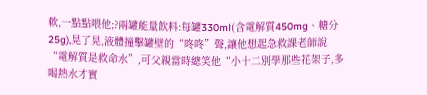軟,一點點喂他;?兩罐能量飲料:每罐330ml(含電解質450mg、糖分25g),晃了晃,液體撞擊罐壁的“咚咚”聲,讓他想起急救課老師說“電解質是救命水”,可父親當時總笑他“小十二別學那些花架子,多喝熱水才實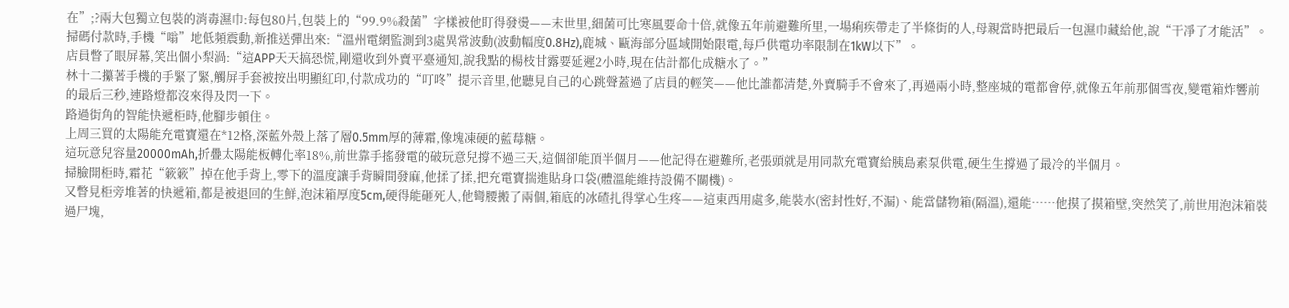在”;?兩大包獨立包裝的消毒濕巾:每包80片,包裝上的“99.9%殺菌”字樣被他盯得發燙——末世里,細菌可比寒風要命十倍,就像五年前避難所里,一場痢疾帶走了半條街的人,母親當時把最后一包濕巾藏給他,說“干凈了才能活”。
掃碼付款時,手機“嗡”地低頻震動,新推送彈出來:“溫州電網監測到3處異常波動(波動幅度0.8Hz),鹿城、甌海部分區域開始限電,每戶供電功率限制在1kW以下”。
店員瞥了眼屏幕,笑出個小梨渦:“這APP天天搞恐慌,剛還收到外賣平臺通知,說我點的楊枝甘露要延遲2小時,現在估計都化成糖水了。”
林十二攥著手機的手緊了緊,觸屏手套被按出明顯紅印,付款成功的“叮咚”提示音里,他聽見自己的心跳聲蓋過了店員的輕笑——他比誰都清楚,外賣騎手不會來了,再過兩小時,整座城的電都會停,就像五年前那個雪夜,變電箱炸響前的最后三秒,連路燈都沒來得及閃一下。
路過街角的智能快遞柜時,他腳步頓住。
上周三買的太陽能充電寶還在*12格,深藍外殼上落了層0.5mm厚的薄霜,像塊凍硬的藍莓糖。
這玩意兒容量20000mAh,折疊太陽能板轉化率18%,前世靠手搖發電的破玩意兒撐不過三天,這個卻能頂半個月——他記得在避難所,老張頭就是用同款充電寶給胰島素泵供電,硬生生撐過了最冷的半個月。
掃臉開柜時,霜花“簌簌”掉在他手背上,零下的溫度讓手背瞬間發麻,他揉了揉,把充電寶揣進貼身口袋(體溫能維持設備不關機)。
又瞥見柜旁堆著的快遞箱,都是被退回的生鮮,泡沫箱厚度5cm,硬得能砸死人,他彎腰搬了兩個,箱底的冰碴扎得掌心生疼——這東西用處多,能裝水(密封性好,不漏)、能當儲物箱(隔溫),還能……他摸了摸箱壁,突然笑了,前世用泡沫箱裝過尸塊,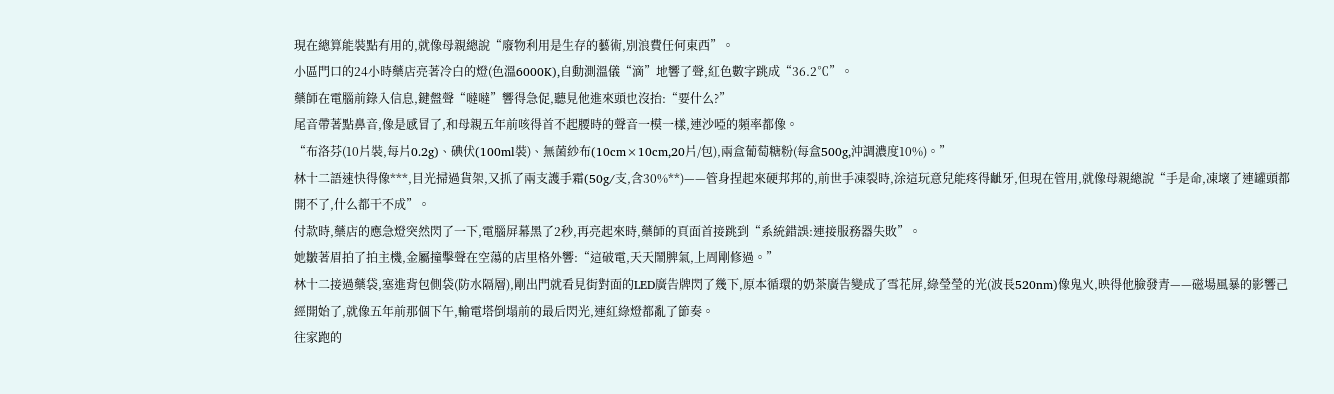現在總算能裝點有用的,就像母親總說“廢物利用是生存的藝術,別浪費任何東西”。
小區門口的24小時藥店亮著冷白的燈(色溫6000K),自動測溫儀“滴”地響了聲,紅色數字跳成“36.2℃”。
藥師在電腦前錄入信息,鍵盤聲“噠噠”響得急促,聽見他進來頭也沒抬:“要什么?”
尾音帶著點鼻音,像是感冒了,和母親五年前咳得首不起腰時的聲音一模一樣,連沙啞的頻率都像。
“布洛芬(10片裝,每片0.2g)、碘伏(100ml裝)、無菌紗布(10cm×10cm,20片/包),兩盒葡萄糖粉(每盒500g,沖調濃度10%)。”
林十二語速快得像***,目光掃過貨架,又抓了兩支護手霜(50g/支,含30%**)——管身捏起來硬邦邦的,前世手凍裂時,涂這玩意兒能疼得齜牙,但現在管用,就像母親總說“手是命,凍壞了連罐頭都開不了,什么都干不成”。
付款時,藥店的應急燈突然閃了一下,電腦屏幕黑了2秒,再亮起來時,藥師的頁面首接跳到“系統錯誤:連接服務器失敗”。
她皺著眉拍了拍主機,金屬撞擊聲在空蕩的店里格外響:“這破電,天天鬧脾氣,上周剛修過。”
林十二接過藥袋,塞進背包側袋(防水隔層),剛出門就看見街對面的LED廣告牌閃了幾下,原本循環的奶茶廣告變成了雪花屏,綠瑩瑩的光(波長520nm)像鬼火,映得他臉發青——磁場風暴的影響己經開始了,就像五年前那個下午,輸電塔倒塌前的最后閃光,連紅綠燈都亂了節奏。
往家跑的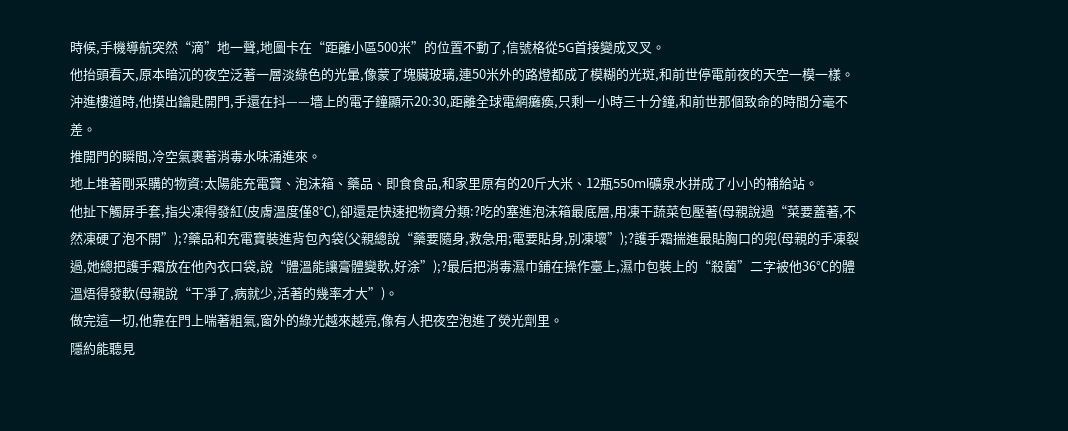時候,手機導航突然“滴”地一聲,地圖卡在“距離小區500米”的位置不動了,信號格從5G首接變成叉叉。
他抬頭看天,原本暗沉的夜空泛著一層淡綠色的光暈,像蒙了塊臟玻璃,連50米外的路燈都成了模糊的光斑,和前世停電前夜的天空一模一樣。
沖進樓道時,他摸出鑰匙開門,手還在抖——墻上的電子鐘顯示20:30,距離全球電網癱瘓,只剩一小時三十分鐘,和前世那個致命的時間分毫不差。
推開門的瞬間,冷空氣裹著消毒水味涌進來。
地上堆著剛采購的物資:太陽能充電寶、泡沫箱、藥品、即食食品,和家里原有的20斤大米、12瓶550ml礦泉水拼成了小小的補給站。
他扯下觸屏手套,指尖凍得發紅(皮膚溫度僅8℃),卻還是快速把物資分類:?吃的塞進泡沫箱最底層,用凍干蔬菜包壓著(母親說過“菜要蓋著,不然凍硬了泡不開”);?藥品和充電寶裝進背包內袋(父親總說“藥要隨身,救急用;電要貼身,別凍壞”);?護手霜揣進最貼胸口的兜(母親的手凍裂過,她總把護手霜放在他內衣口袋,說“體溫能讓膏體變軟,好涂”);?最后把消毒濕巾鋪在操作臺上,濕巾包裝上的“殺菌”二字被他36℃的體溫焐得發軟(母親說“干凈了,病就少,活著的幾率才大”)。
做完這一切,他靠在門上喘著粗氣,窗外的綠光越來越亮,像有人把夜空泡進了熒光劑里。
隱約能聽見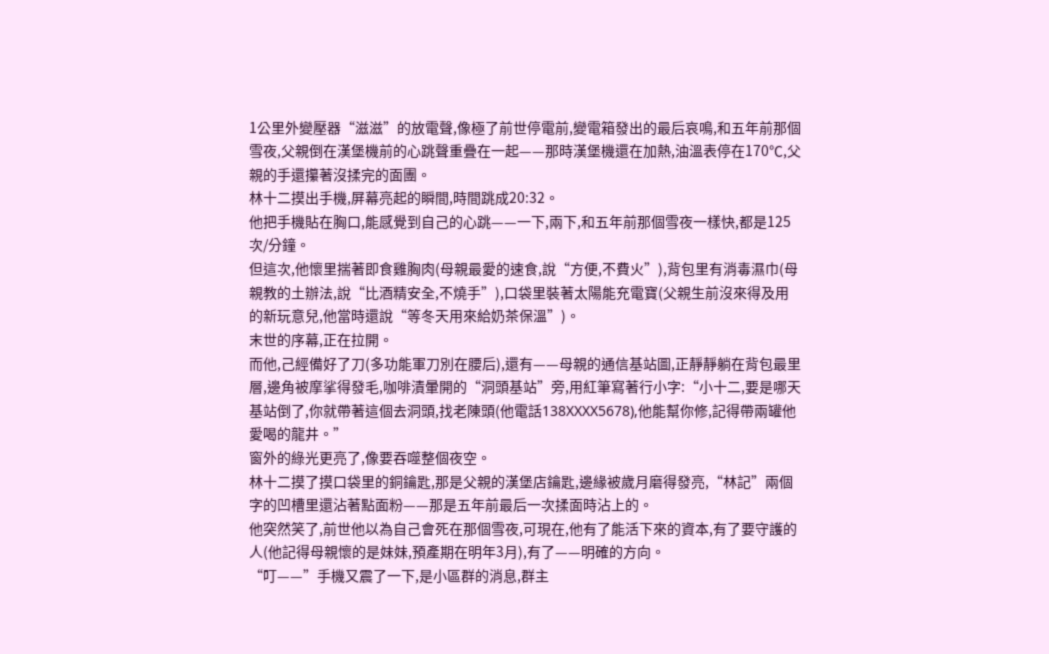1公里外變壓器“滋滋”的放電聲,像極了前世停電前,變電箱發出的最后哀鳴,和五年前那個雪夜,父親倒在漢堡機前的心跳聲重疊在一起——那時漢堡機還在加熱,油溫表停在170℃,父親的手還攥著沒揉完的面團。
林十二摸出手機,屏幕亮起的瞬間,時間跳成20:32。
他把手機貼在胸口,能感覺到自己的心跳——一下,兩下,和五年前那個雪夜一樣快,都是125次/分鐘。
但這次,他懷里揣著即食雞胸肉(母親最愛的速食,說“方便,不費火”),背包里有消毒濕巾(母親教的土辦法,說“比酒精安全,不燒手”),口袋里裝著太陽能充電寶(父親生前沒來得及用的新玩意兒,他當時還說“等冬天用來給奶茶保溫”)。
末世的序幕,正在拉開。
而他,己經備好了刀(多功能軍刀別在腰后),還有——母親的通信基站圖,正靜靜躺在背包最里層,邊角被摩挲得發毛,咖啡漬暈開的“洞頭基站”旁,用紅筆寫著行小字:“小十二,要是哪天基站倒了,你就帶著這個去洞頭,找老陳頭(他電話138XXXX5678),他能幫你修,記得帶兩罐他愛喝的龍井。”
窗外的綠光更亮了,像要吞噬整個夜空。
林十二摸了摸口袋里的銅鑰匙,那是父親的漢堡店鑰匙,邊緣被歲月磨得發亮,“林記”兩個字的凹槽里還沾著點面粉——那是五年前最后一次揉面時沾上的。
他突然笑了,前世他以為自己會死在那個雪夜,可現在,他有了能活下來的資本,有了要守護的人(他記得母親懷的是妹妹,預產期在明年3月),有了——明確的方向。
“叮——”手機又震了一下,是小區群的消息,群主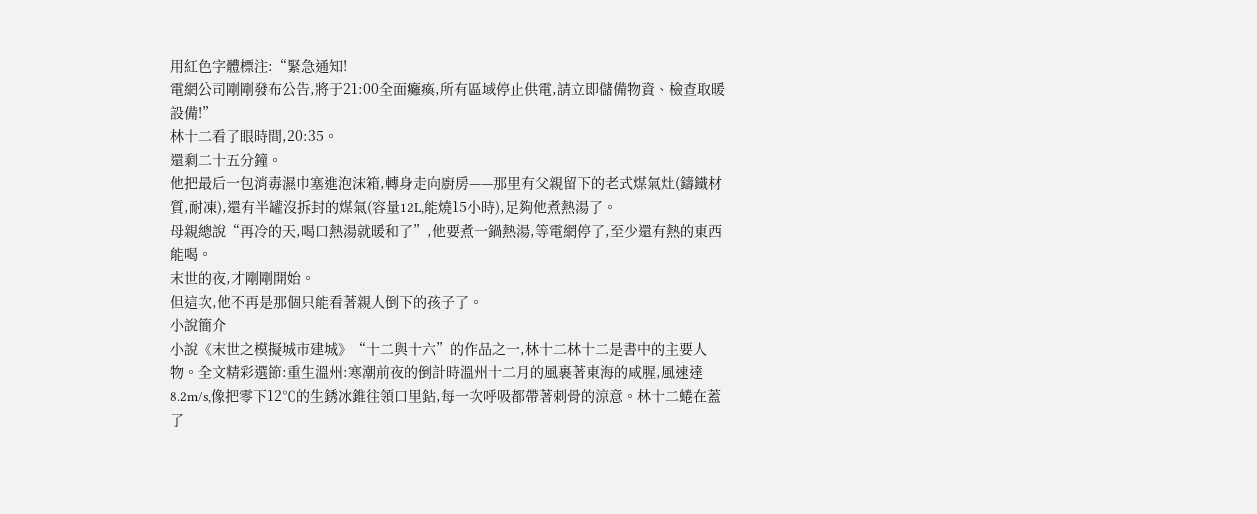用紅色字體標注:“緊急通知!
電網公司剛剛發布公告,將于21:00全面癱瘓,所有區域停止供電,請立即儲備物資、檢查取暖設備!”
林十二看了眼時間,20:35。
還剩二十五分鐘。
他把最后一包消毒濕巾塞進泡沫箱,轉身走向廚房——那里有父親留下的老式煤氣灶(鑄鐵材質,耐凍),還有半罐沒拆封的煤氣(容量12L,能燒15小時),足夠他煮熱湯了。
母親總說“再冷的天,喝口熱湯就暖和了”,他要煮一鍋熱湯,等電網停了,至少還有熱的東西能喝。
末世的夜,才剛剛開始。
但這次,他不再是那個只能看著親人倒下的孩子了。
小說簡介
小說《末世之模擬城市建城》“十二與十六”的作品之一,林十二林十二是書中的主要人物。全文精彩選節:重生溫州:寒潮前夜的倒計時溫州十二月的風裹著東海的咸腥,風速達8.2m/s,像把零下12℃的生銹冰錐往領口里鉆,每一次呼吸都帶著刺骨的涼意。林十二蜷在蓋了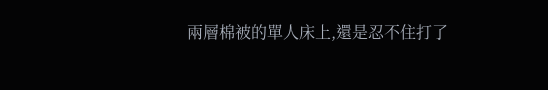兩層棉被的單人床上,還是忍不住打了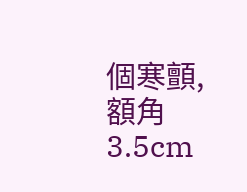個寒顫,額角3.5cm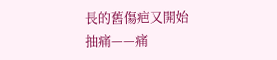長的舊傷疤又開始抽痛——痛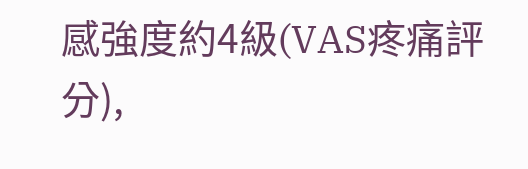感強度約4級(VAS疼痛評分),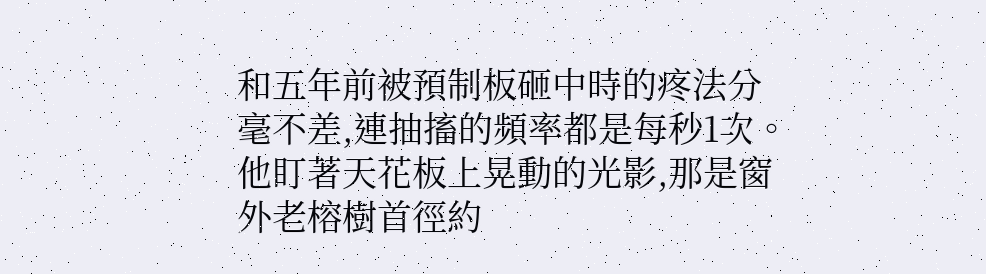和五年前被預制板砸中時的疼法分毫不差,連抽搐的頻率都是每秒1次。他盯著天花板上晃動的光影,那是窗外老榕樹首徑約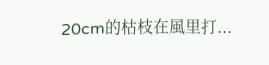20cm的枯枝在風里打...